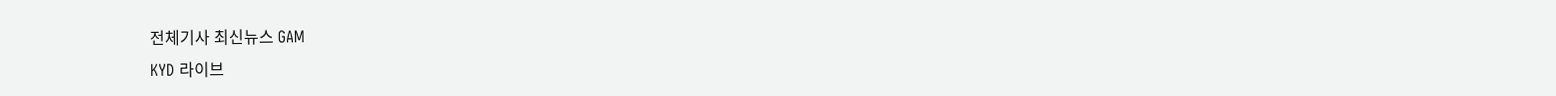전체기사 최신뉴스 GAM
KYD 라이브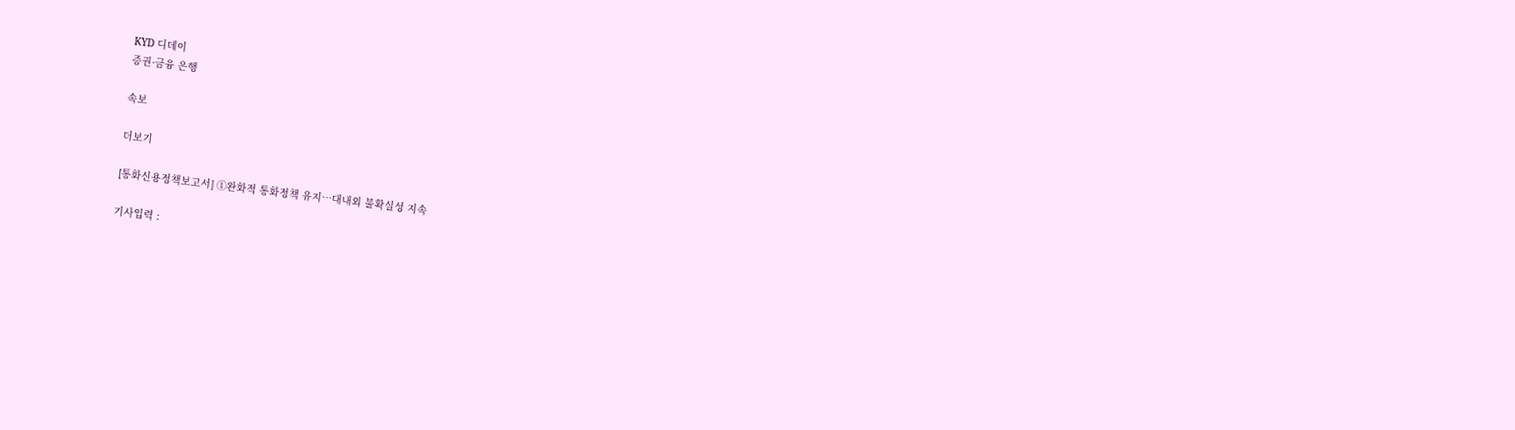KYD 디데이
증권·금융 은행

속보

더보기

[통화신용정책보고서] ①완화적 통화정책 유지…대내외 불확실성 지속

기사입력 :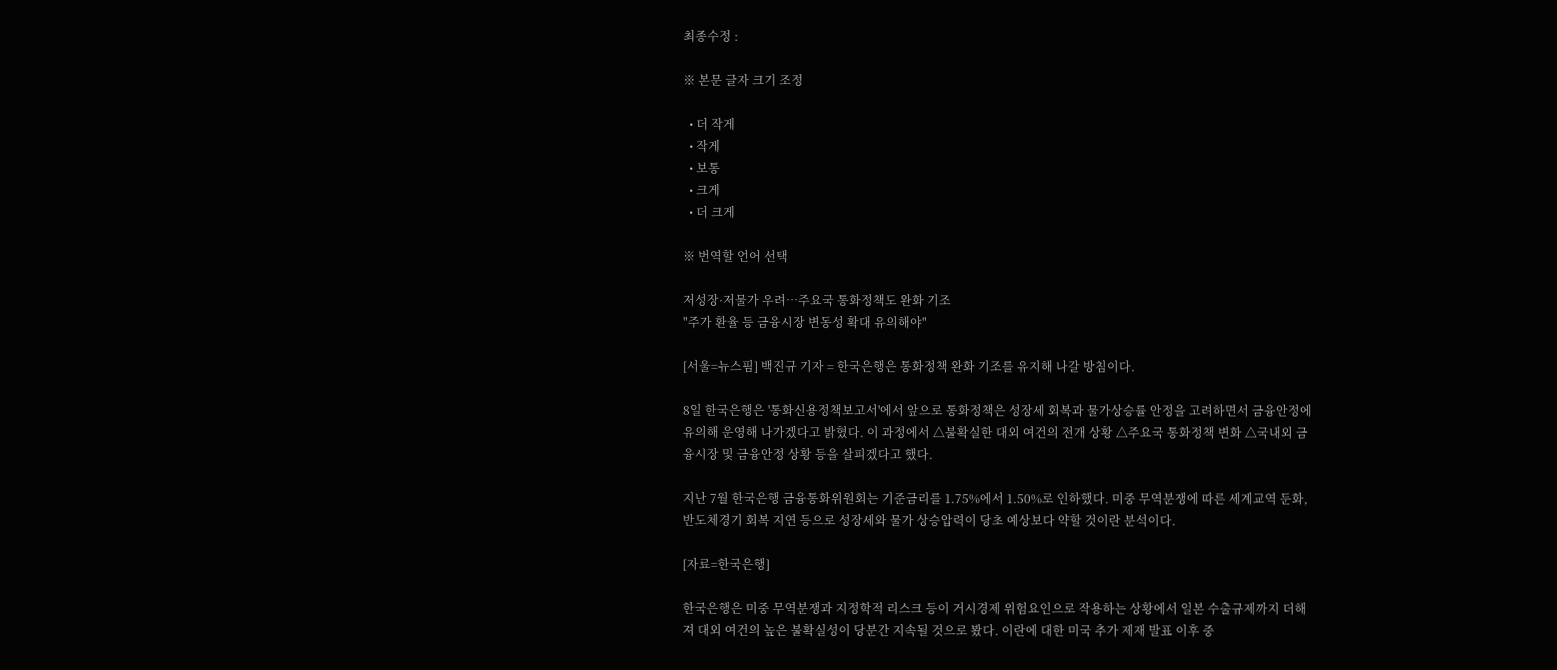최종수정 :

※ 본문 글자 크기 조정

  • 더 작게
  • 작게
  • 보통
  • 크게
  • 더 크게

※ 번역할 언어 선택

저성장·저물가 우려…주요국 통화정책도 완화 기조
"주가 환율 등 금융시장 변동성 확대 유의해야"

[서울=뉴스핌] 백진규 기자 = 한국은행은 통화정책 완화 기조를 유지해 나갈 방침이다.

8일 한국은행은 '통화신용정책보고서'에서 앞으로 통화정책은 성장세 회복과 물가상승률 안정을 고려하면서 금융안정에 유의해 운영해 나가겠다고 밝혔다. 이 과정에서 △불확실한 대외 여건의 전개 상황 △주요국 통화정책 변화 △국내외 금융시장 및 금융안정 상황 등을 살피겠다고 했다.

지난 7월 한국은행 금융통화위원회는 기준금리를 1.75%에서 1.50%로 인하했다. 미중 무역분쟁에 따른 세계교역 둔화, 반도체경기 회복 지연 등으로 성장세와 물가 상승압력이 당초 예상보다 약할 것이란 분석이다.

[자료=한국은행]

한국은행은 미중 무역분쟁과 지정학적 리스크 등이 거시경제 위험요인으로 작용하는 상황에서 일본 수출규제까지 더해져 대외 여건의 높은 불확실성이 당분간 지속될 것으로 봤다. 이란에 대한 미국 추가 제재 발표 이후 중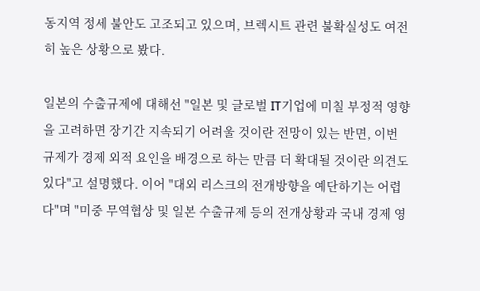동지역 정세 불안도 고조되고 있으며, 브렉시트 관련 불확실성도 여전히 높은 상황으로 봤다.

일본의 수출규제에 대해선 "일본 및 글로벌 IT기업에 미칠 부정적 영향을 고려하면 장기간 지속되기 어려울 것이란 전망이 있는 반면, 이번 규제가 경제 외적 요인을 배경으로 하는 만큼 더 확대될 것이란 의견도 있다"고 설명했다. 이어 "대외 리스크의 전개방향을 예단하기는 어렵다"며 "미중 무역협상 및 일본 수출규제 등의 전개상황과 국내 경제 영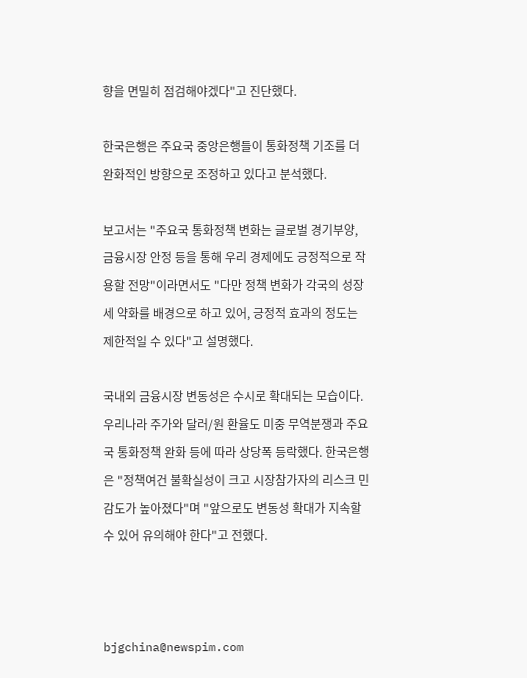향을 면밀히 점검해야겠다"고 진단했다.

한국은행은 주요국 중앙은행들이 통화정책 기조를 더 완화적인 방향으로 조정하고 있다고 분석했다.

보고서는 "주요국 통화정책 변화는 글로벌 경기부양, 금융시장 안정 등을 통해 우리 경제에도 긍정적으로 작용할 전망"이라면서도 "다만 정책 변화가 각국의 성장세 약화를 배경으로 하고 있어, 긍정적 효과의 정도는 제한적일 수 있다"고 설명했다.

국내외 금융시장 변동성은 수시로 확대되는 모습이다. 우리나라 주가와 달러/원 환율도 미중 무역분쟁과 주요국 통화정책 완화 등에 따라 상당폭 등락했다. 한국은행은 "정책여건 불확실성이 크고 시장참가자의 리스크 민감도가 높아졌다"며 "앞으로도 변동성 확대가 지속할 수 있어 유의해야 한다"고 전했다.



bjgchina@newspim.com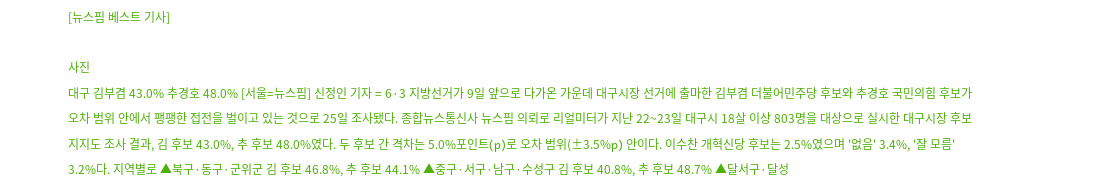[뉴스핌 베스트 기사]

사진
대구 김부겸 43.0% 추경호 48.0% [서울=뉴스핌] 신정인 기자 = 6·3 지방선거가 9일 앞으로 다가온 가운데 대구시장 선거에 출마한 김부겸 더불어민주당 후보와 추경호 국민의힘 후보가 오차 범위 안에서 팽팽한 접전을 벌이고 있는 것으로 25일 조사됐다. 종합뉴스통신사 뉴스핌 의뢰로 리얼미터가 지난 22~23일 대구시 18살 이상 803명을 대상으로 실시한 대구시장 후보 지지도 조사 결과, 김 후보 43.0%, 추 후보 48.0%였다. 두 후보 간 격차는 5.0%포인트(p)로 오차 범위(±3.5%p) 안이다. 이수찬 개혁신당 후보는 2.5%였으며 '없음' 3.4%, '잘 모름' 3.2%다. 지역별로 ▲북구·동구·군위군 김 후보 46.8%, 추 후보 44.1% ▲중구·서구·남구·수성구 김 후보 40.8%, 추 후보 48.7% ▲달서구·달성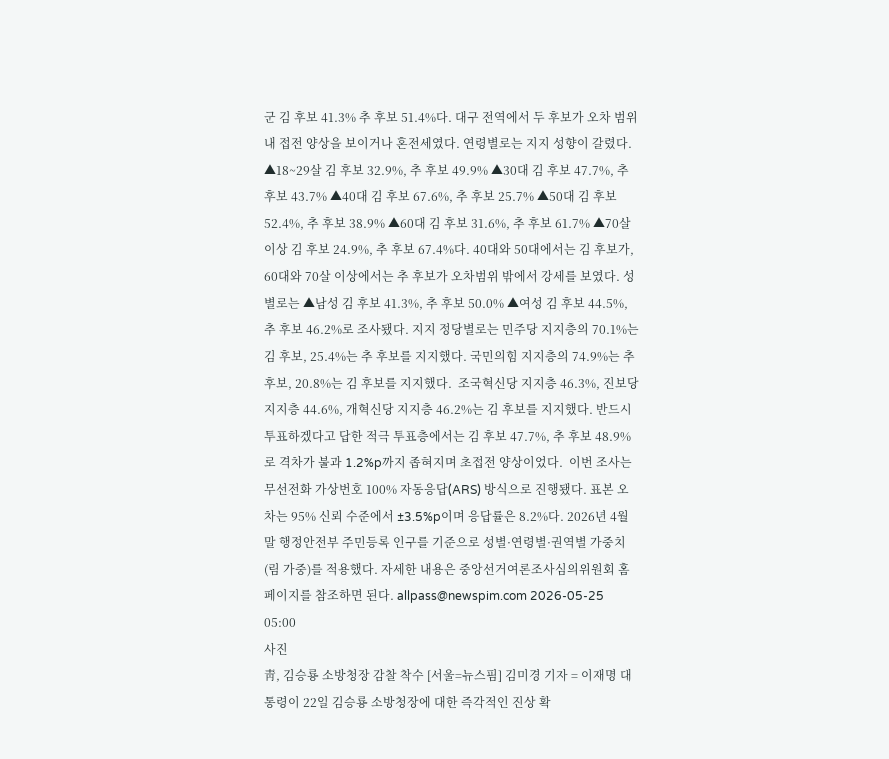군 김 후보 41.3% 추 후보 51.4%다. 대구 전역에서 두 후보가 오차 범위 내 접전 양상을 보이거나 혼전세였다. 연령별로는 지지 성향이 갈렸다. ▲18~29살 김 후보 32.9%, 추 후보 49.9% ▲30대 김 후보 47.7%, 추 후보 43.7% ▲40대 김 후보 67.6%, 추 후보 25.7% ▲50대 김 후보 52.4%, 추 후보 38.9% ▲60대 김 후보 31.6%, 추 후보 61.7% ▲70살 이상 김 후보 24.9%, 추 후보 67.4%다. 40대와 50대에서는 김 후보가, 60대와 70살 이상에서는 추 후보가 오차범위 밖에서 강세를 보였다. 성별로는 ▲남성 김 후보 41.3%, 추 후보 50.0% ▲여성 김 후보 44.5%, 추 후보 46.2%로 조사됐다. 지지 정당별로는 민주당 지지층의 70.1%는 김 후보, 25.4%는 추 후보를 지지했다. 국민의힘 지지층의 74.9%는 추 후보, 20.8%는 김 후보를 지지했다.  조국혁신당 지지층 46.3%, 진보당 지지층 44.6%, 개혁신당 지지층 46.2%는 김 후보를 지지했다. 반드시 투표하겠다고 답한 적극 투표층에서는 김 후보 47.7%, 추 후보 48.9%로 격차가 불과 1.2%p까지 좁혀지며 초접전 양상이었다.  이번 조사는 무선전화 가상번호 100% 자동응답(ARS) 방식으로 진행됐다. 표본 오차는 95% 신뢰 수준에서 ±3.5%p이며 응답률은 8.2%다. 2026년 4월 말 행정안전부 주민등록 인구를 기준으로 성별·연령별·권역별 가중치(림 가중)를 적용했다. 자세한 내용은 중앙선거여론조사심의위원회 홈페이지를 참조하면 된다. allpass@newspim.com 2026-05-25 05:00
사진
靑, 김승룡 소방청장 감찰 착수 [서울=뉴스핌] 김미경 기자 = 이재명 대통령이 22일 김승룡 소방청장에 대한 즉각적인 진상 확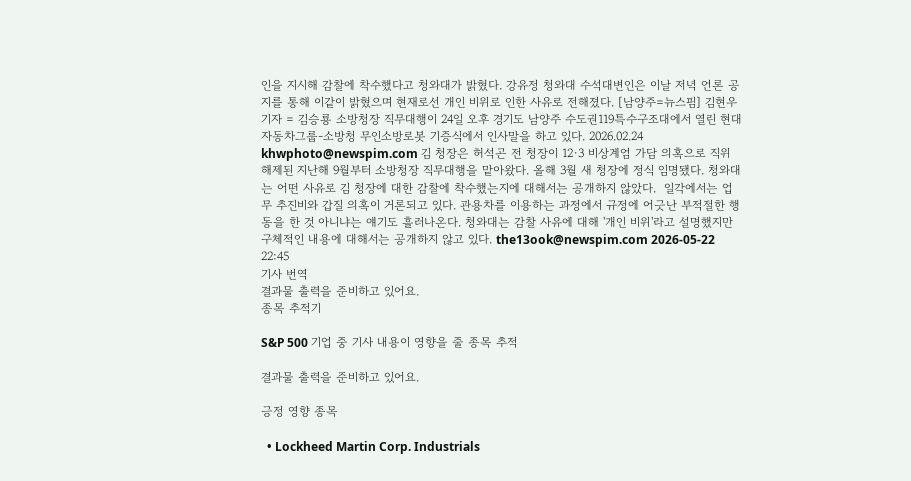인을 지시해 감찰에 착수했다고 청와대가 밝혔다. 강유정 청와대 수석대변인은 이날 저녁 언론 공지를 통해 이같이 밝혔으며 현재로선 개인 비위로 인한 사유로 전해졌다. [남양주=뉴스핌] 김현우 기자 = 김승룡 소방청장 직무대행이 24일 오후 경기도 남양주 수도권119특수구조대에서 열린 현대자동차그룹-소방청 무인소방로봇 기증식에서 인사말을 하고 있다. 2026.02.24 khwphoto@newspim.com 김 청장은 허석곤 전 청장이 12·3 비상계엄 가담 의혹으로 직위 해제된 지난해 9월부터 소방청장 직무대행을 맡아왔다. 올해 3월 새 청장에 정식 임명됐다. 청와대는 어떤 사유로 김 청장에 대한 감찰에 착수했는지에 대해서는 공개하지 않았다.  일각에서는 업무 추진비와 갑질 의혹이 거론되고 있다. 관용차를 이용하는 과정에서 규정에 어긋난 부적절한 행동을 한 것 아니냐는 얘기도 흘러나온다. 청와대는 감찰 사유에 대해 '개인 비위'라고 설명했지만 구체적인 내용에 대해서는 공개하지 않고 있다. the13ook@newspim.com 2026-05-22 22:45
기사 번역
결과물 출력을 준비하고 있어요.
종목 추적기

S&P 500 기업 중 기사 내용이 영향을 줄 종목 추적

결과물 출력을 준비하고 있어요.

긍정 영향 종목

  • Lockheed Martin Corp. Industrials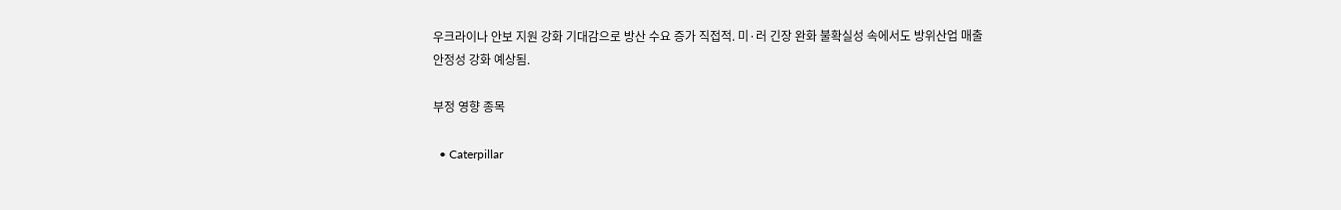우크라이나 안보 지원 강화 기대감으로 방산 수요 증가 직접적. 미·러 긴장 완화 불확실성 속에서도 방위산업 매출 안정성 강화 예상됨.

부정 영향 종목

  • Caterpillar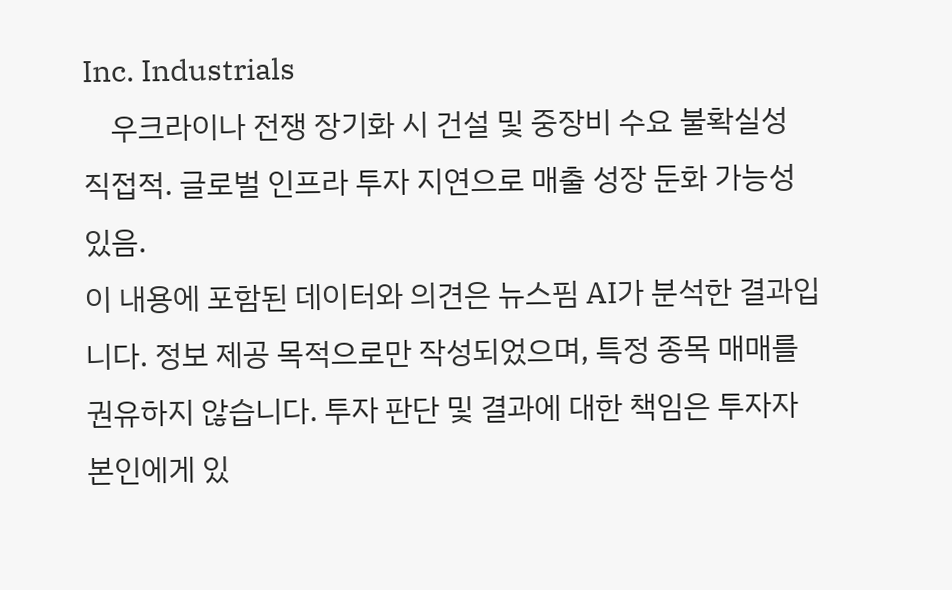Inc. Industrials
    우크라이나 전쟁 장기화 시 건설 및 중장비 수요 불확실성 직접적. 글로벌 인프라 투자 지연으로 매출 성장 둔화 가능성 있음.
이 내용에 포함된 데이터와 의견은 뉴스핌 AI가 분석한 결과입니다. 정보 제공 목적으로만 작성되었으며, 특정 종목 매매를 권유하지 않습니다. 투자 판단 및 결과에 대한 책임은 투자자 본인에게 있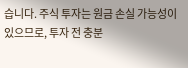습니다. 주식 투자는 원금 손실 가능성이 있으므로, 투자 전 충분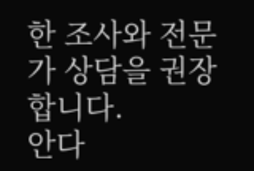한 조사와 전문가 상담을 권장합니다.
안다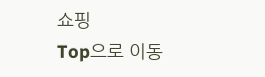쇼핑
Top으로 이동